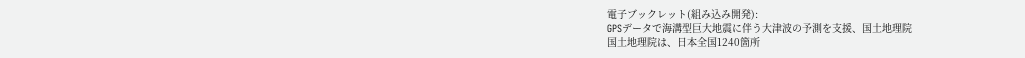電子ブックレット(組み込み開発):
GPSデータで海溝型巨大地震に伴う大津波の予測を支援、国土地理院
国土地理院は、日本全国1240箇所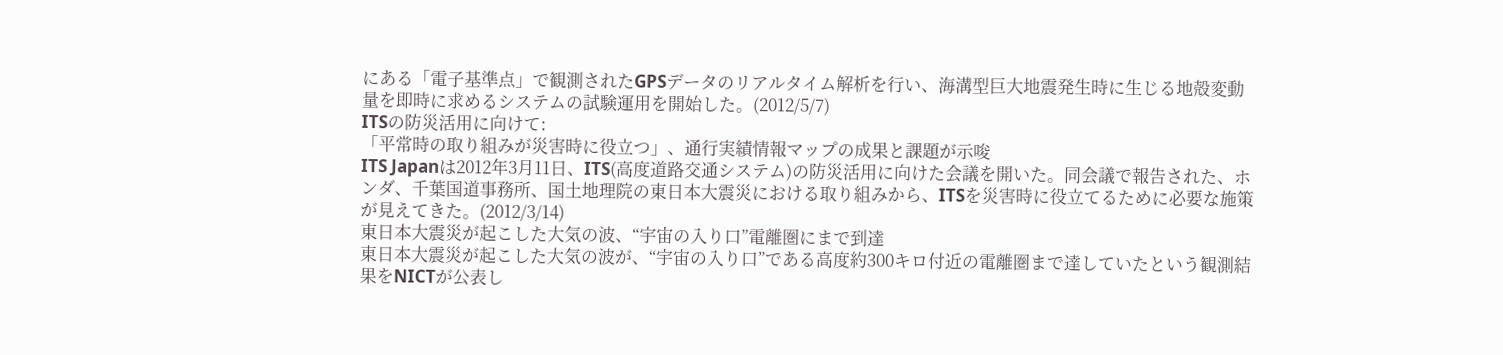にある「電子基準点」で観測されたGPSデータのリアルタイム解析を行い、海溝型巨大地震発生時に生じる地殻変動量を即時に求めるシステムの試験運用を開始した。(2012/5/7)
ITSの防災活用に向けて:
「平常時の取り組みが災害時に役立つ」、通行実績情報マップの成果と課題が示唆
ITS Japanは2012年3月11日、ITS(高度道路交通システム)の防災活用に向けた会議を開いた。同会議で報告された、ホンダ、千葉国道事務所、国土地理院の東日本大震災における取り組みから、ITSを災害時に役立てるために必要な施策が見えてきた。(2012/3/14)
東日本大震災が起こした大気の波、“宇宙の入り口”電離圏にまで到達
東日本大震災が起こした大気の波が、“宇宙の入り口”である高度約300キロ付近の電離圏まで達していたという観測結果をNICTが公表し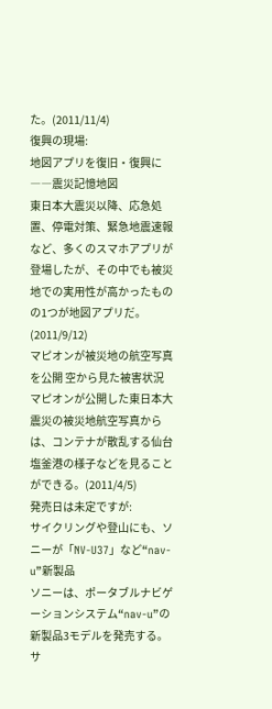た。(2011/11/4)
復興の現場:
地図アプリを復旧・復興に――震災記憶地図
東日本大震災以降、応急処置、停電対策、緊急地震速報など、多くのスマホアプリが登場したが、その中でも被災地での実用性が高かったものの1つが地図アプリだ。(2011/9/12)
マピオンが被災地の航空写真を公開 空から見た被害状況
マピオンが公開した東日本大震災の被災地航空写真からは、コンテナが散乱する仙台塩釜港の様子などを見ることができる。(2011/4/5)
発売日は未定ですが:
サイクリングや登山にも、ソニーが「NV-U37」など“nav-u”新製品
ソニーは、ポータブルナビゲーションシステム“nav-u”の新製品3モデルを発売する。サ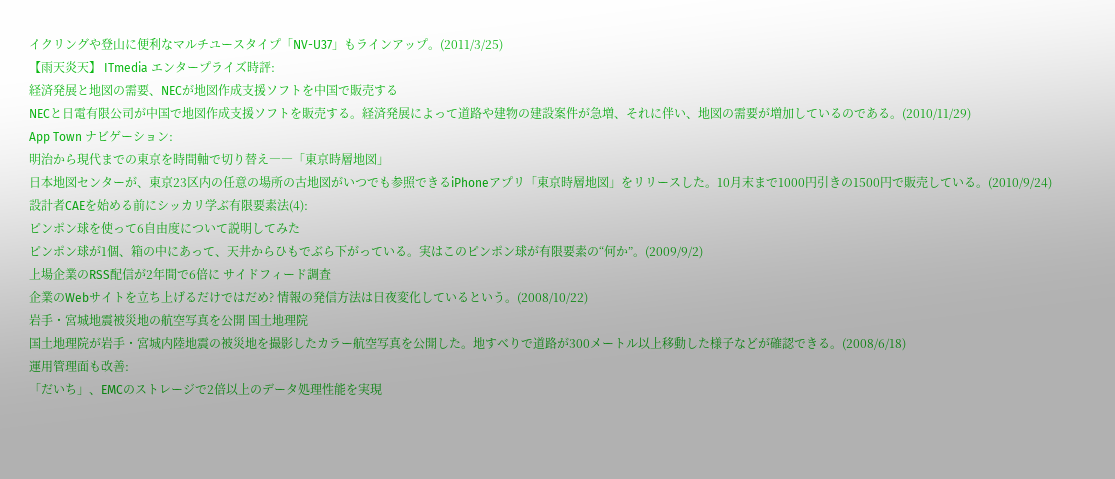イクリングや登山に便利なマルチユースタイプ「NV-U37」もラインアップ。(2011/3/25)
【雨天炎天】 ITmedia エンタープライズ時評:
経済発展と地図の需要、NECが地図作成支援ソフトを中国で販売する
NECと日電有限公司が中国で地図作成支援ソフトを販売する。経済発展によって道路や建物の建設案件が急増、それに伴い、地図の需要が増加しているのである。(2010/11/29)
App Town ナビゲーション:
明治から現代までの東京を時間軸で切り替え――「東京時層地図」
日本地図センターが、東京23区内の任意の場所の古地図がいつでも参照できるiPhoneアプリ「東京時層地図」をリリースした。10月末まで1000円引きの1500円で販売している。(2010/9/24)
設計者CAEを始める前にシッカリ学ぶ有限要素法(4):
ピンポン球を使って6自由度について説明してみた
ピンポン球が1個、箱の中にあって、天井からひもでぶら下がっている。実はこのピンポン球が有限要素の“何か”。(2009/9/2)
上場企業のRSS配信が2年間で6倍に サイドフィード調査
企業のWebサイトを立ち上げるだけではだめ? 情報の発信方法は日夜変化しているという。(2008/10/22)
岩手・宮城地震被災地の航空写真を公開 国土地理院
国土地理院が岩手・宮城内陸地震の被災地を撮影したカラー航空写真を公開した。地すべりで道路が300メートル以上移動した様子などが確認できる。(2008/6/18)
運用管理面も改善:
「だいち」、EMCのストレージで2倍以上のデータ処理性能を実現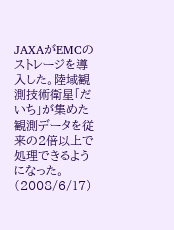JAXAがEMCのストレージを導入した。陸域観測技術衛星「だいち」が集めた観測データを従来の2倍以上で処理できるようになった。(2008/6/17)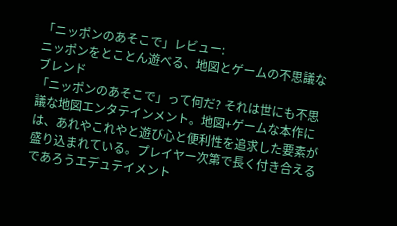「ニッポンのあそこで」レビュー:
ニッポンをとことん遊べる、地図とゲームの不思議なブレンド
「ニッポンのあそこで」って何だ? それは世にも不思議な地図エンタテインメント。地図+ゲームな本作には、あれやこれやと遊び心と便利性を追求した要素が盛り込まれている。プレイヤー次第で長く付き合えるであろうエデュテイメント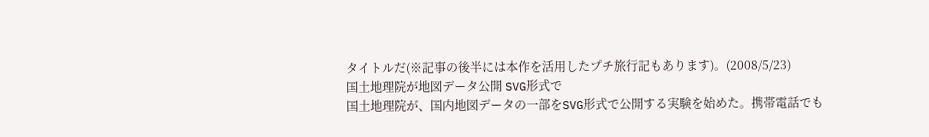タイトルだ(※記事の後半には本作を活用したプチ旅行記もあります)。(2008/5/23)
国土地理院が地図データ公開 SVG形式で
国土地理院が、国内地図データの一部をSVG形式で公開する実験を始めた。携帯電話でも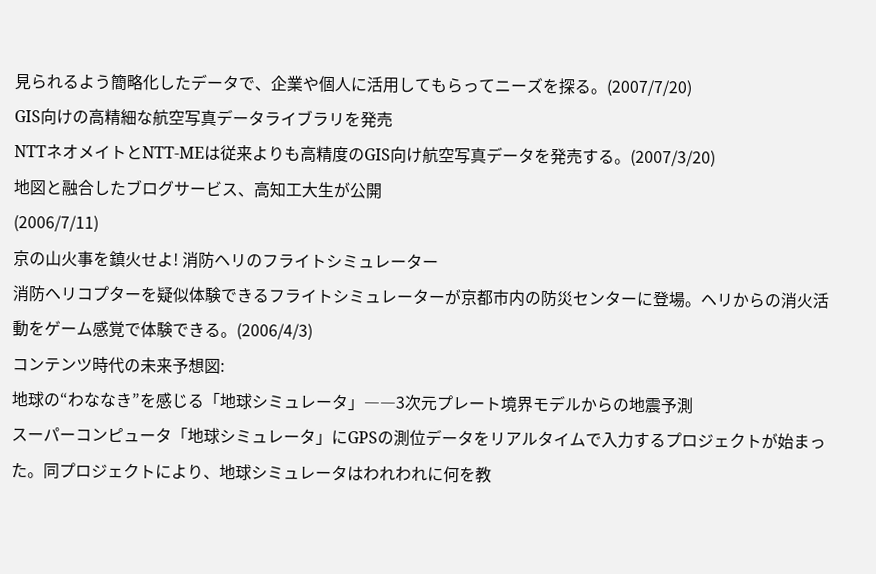見られるよう簡略化したデータで、企業や個人に活用してもらってニーズを探る。(2007/7/20)
GIS向けの高精細な航空写真データライブラリを発売
NTTネオメイトとNTT-MEは従来よりも高精度のGIS向け航空写真データを発売する。(2007/3/20)
地図と融合したブログサービス、高知工大生が公開
(2006/7/11)
京の山火事を鎮火せよ! 消防ヘリのフライトシミュレーター
消防ヘリコプターを疑似体験できるフライトシミュレーターが京都市内の防災センターに登場。ヘリからの消火活動をゲーム感覚で体験できる。(2006/4/3)
コンテンツ時代の未来予想図:
地球の“わななき”を感じる「地球シミュレータ」――3次元プレート境界モデルからの地震予測
スーパーコンピュータ「地球シミュレータ」にGPSの測位データをリアルタイムで入力するプロジェクトが始まった。同プロジェクトにより、地球シミュレータはわれわれに何を教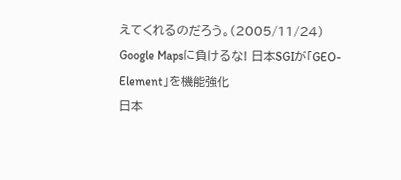えてくれるのだろう。(2005/11/24)
Google Mapsに負けるな! 日本SGIが「GEO-Element」を機能強化
日本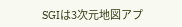SGIは3次元地図アプ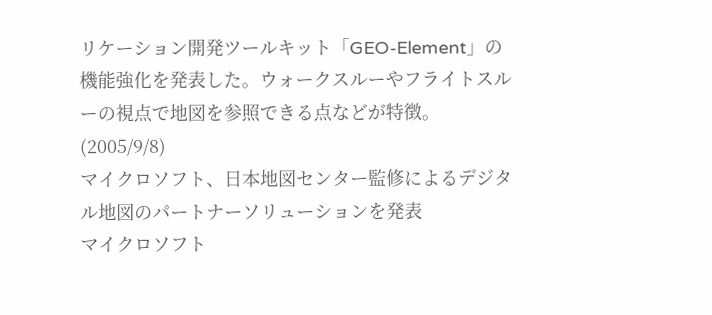リケーション開発ツールキット「GEO-Element」の機能強化を発表した。ウォークスルーやフライトスルーの視点で地図を参照できる点などが特徴。(2005/9/8)
マイクロソフト、日本地図センター監修によるデジタル地図のパートナーソリューションを発表
マイクロソフト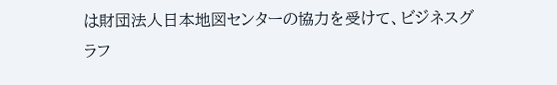は財団法人日本地図センターの協力を受けて、ビジネスグラフ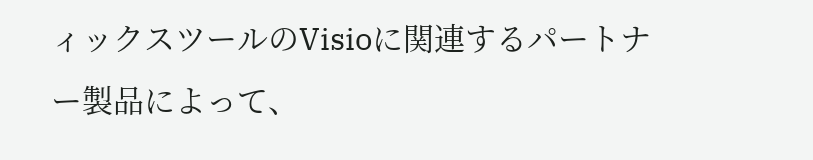ィックスツールのVisioに関連するパートナー製品によって、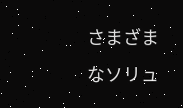さまざまなソリュ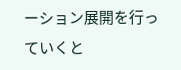ーション展開を行っていくと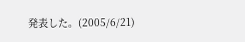発表した。(2005/6/21)